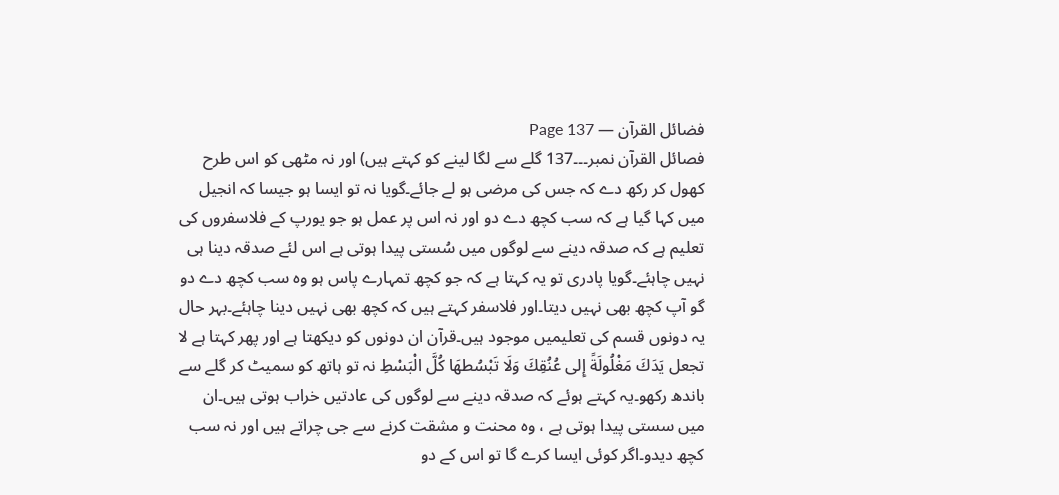فضائل القرآن — Page 137
فصائل القرآن نمبر۔۔۔137 گلے سے لگا لینے کو کہتے ہیں) اور نہ مٹھی کو اس طرح کھول کر رکھ دے کہ جس کی مرضی ہو لے جائے۔گویا نہ تو ایسا ہو جیسا کہ انجیل میں کہا گیا ہے کہ سب کچھ دے دو اور نہ اس پر عمل ہو جو یورپ کے فلاسفروں کی تعلیم ہے کہ صدقہ دینے سے لوگوں میں سُستی پیدا ہوتی ہے اس لئے صدقہ دینا ہی نہیں چاہئے۔گویا پادری تو یہ کہتا ہے کہ جو کچھ تمہارے پاس ہو وہ سب کچھ دے دو گو آپ کچھ بھی نہیں دیتا۔اور فلاسفر کہتے ہیں کہ کچھ بھی نہیں دینا چاہئے۔بہر حال یہ دونوں قسم کی تعلیمیں موجود ہیں۔قرآن ان دونوں کو دیکھتا ہے اور پھر کہتا ہے لا تجعل يَدَكَ مَغْلُولَةً إِلى عُنُقِكَ وَلَا تَبْسُطهَا كُلَّ الْبَسْطِ نہ تو ہاتھ کو سمیٹ کر گلے سے باندھ رکھو۔یہ کہتے ہوئے کہ صدقہ دینے سے لوگوں کی عادتیں خراب ہوتی ہیں۔ان میں سستی پیدا ہوتی ہے ، وہ محنت و مشقت کرنے سے جی چراتے ہیں اور نہ سب کچھ دیدو۔اگر کوئی ایسا کرے گا تو اس کے دو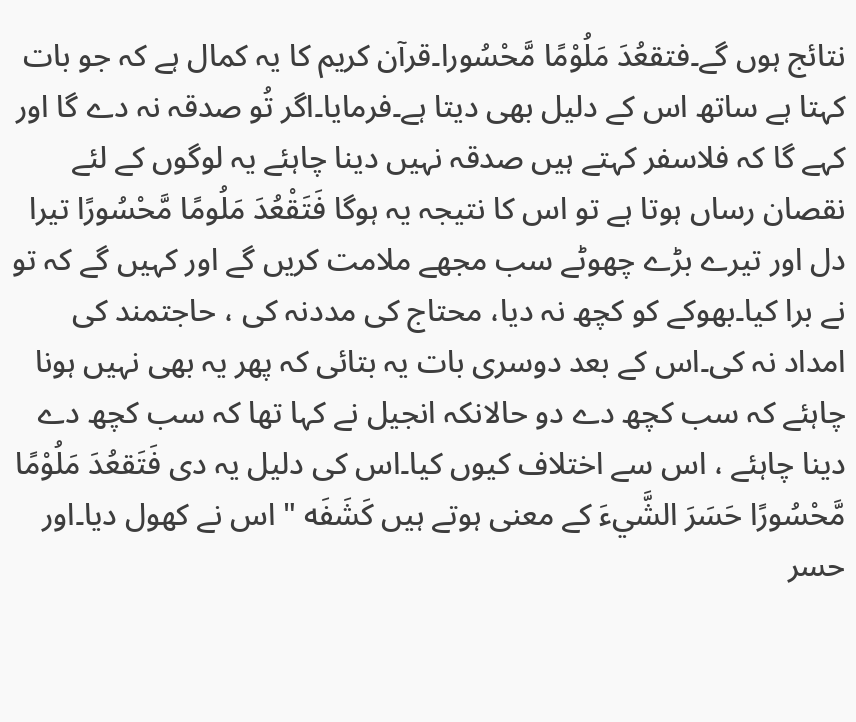نتائج ہوں گے۔فتقعُدَ مَلُوْمًا مَّحْسُورا۔قرآن کریم کا یہ کمال ہے کہ جو بات کہتا ہے ساتھ اس کے دلیل بھی دیتا ہے۔فرمایا۔اگر تُو صدقہ نہ دے گا اور کہے گا کہ فلاسفر کہتے ہیں صدقہ نہیں دینا چاہئے یہ لوگوں کے لئے نقصان رساں ہوتا ہے تو اس کا نتیجہ یہ ہوگا فَتَقْعُدَ مَلُومًا مَّحْسُورًا تیرا دل اور تیرے بڑے چھوٹے سب مجھے ملامت کریں گے اور کہیں گے کہ تو نے برا کیا۔بھوکے کو کچھ نہ دیا، محتاج کی مددنہ کی ، حاجتمند کی امداد نہ کی۔اس کے بعد دوسری بات یہ بتائی کہ پھر یہ بھی نہیں ہونا چاہئے کہ سب کچھ دے دو حالانکہ انجیل نے کہا تھا کہ سب کچھ دے دینا چاہئے ، اس سے اختلاف کیوں کیا۔اس کی دلیل یہ دی فَتَقعُدَ مَلُوْمًا مَّحْسُورًا حَسَرَ الشَّيءَ کے معنی ہوتے ہیں كَشَفَه " اس نے کھول دیا۔اور حسر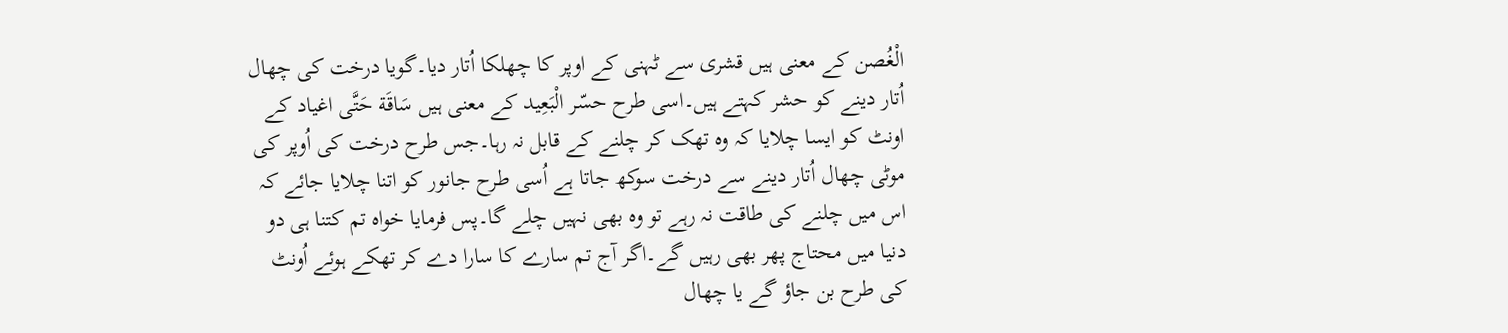الْغُصن کے معنی ہیں قشری سے ٹہنی کے اوپر کا چھلکا اُتار دیا۔گویا درخت کی چھال اُتار دینے کو حشر کہتے ہیں۔اسی طرح حسّر الْبَعِید کے معنی ہیں سَاقَة حَتَّی اغیاد کے اونٹ کو ایسا چلایا کہ وہ تھک کر چلنے کے قابل نہ رہا۔جس طرح درخت کی اُوپر کی موٹی چھال اُتار دینے سے درخت سوکھ جاتا ہے اُسی طرح جانور کو اتنا چلایا جائے کہ اس میں چلنے کی طاقت نہ رہے تو وہ بھی نہیں چلے گا۔پس فرمایا خواہ تم کتنا ہی دو دنیا میں محتاج پھر بھی رہیں گے۔اگر آج تم سارے کا سارا دے کر تھکے ہوئے اُونٹ کی طرح بن جاؤ گے یا چھال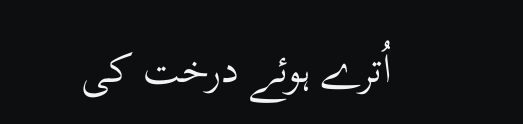اُترے ہوئے درخت کی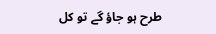طرح ہو جاؤ گے تو کل